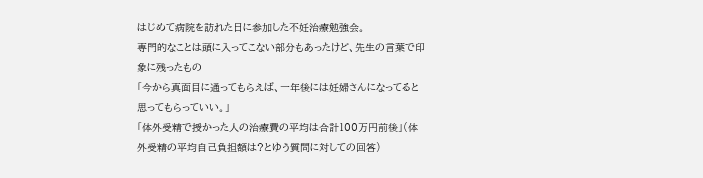はじめて病院を訪れた日に参加した不妊治療勉強会。
専門的なことは頭に入ってこない部分もあったけど、先生の言葉で印象に残ったもの
「今から真面目に通ってもらえば、一年後には妊婦さんになってると思ってもらっていい。」
「体外受精で授かった人の治療費の平均は合計100万円前後」(体外受精の平均自己負担額は?とゆう質問に対しての回答)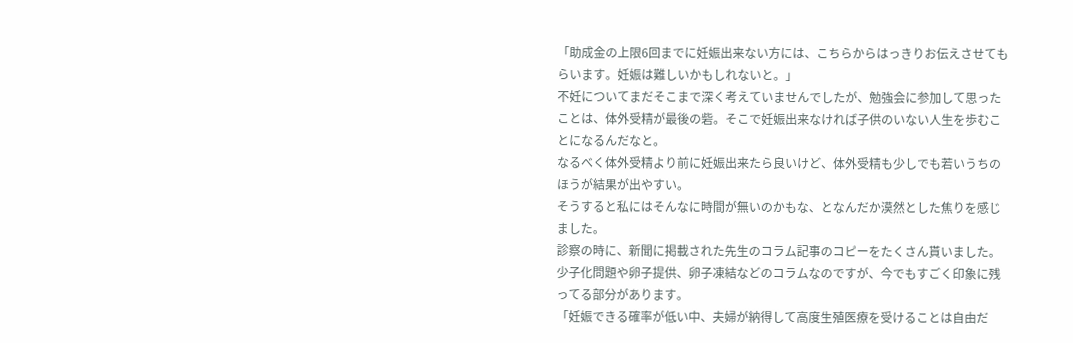「助成金の上限6回までに妊娠出来ない方には、こちらからはっきりお伝えさせてもらいます。妊娠は難しいかもしれないと。」
不妊についてまだそこまで深く考えていませんでしたが、勉強会に参加して思ったことは、体外受精が最後の砦。そこで妊娠出来なければ子供のいない人生を歩むことになるんだなと。
なるべく体外受精より前に妊娠出来たら良いけど、体外受精も少しでも若いうちのほうが結果が出やすい。
そうすると私にはそんなに時間が無いのかもな、となんだか漠然とした焦りを感じました。
診察の時に、新聞に掲載された先生のコラム記事のコピーをたくさん貰いました。
少子化問題や卵子提供、卵子凍結などのコラムなのですが、今でもすごく印象に残ってる部分があります。
「妊娠できる確率が低い中、夫婦が納得して高度生殖医療を受けることは自由だ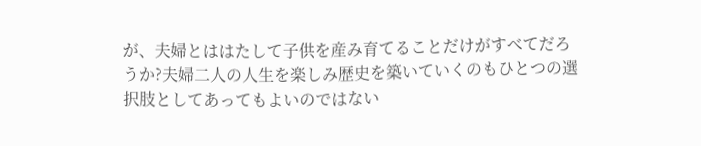が、夫婦とははたして子供を産み育てることだけがすべてだろうか?夫婦二人の人生を楽しみ歴史を築いていくのもひとつの選択肢としてあってもよいのではない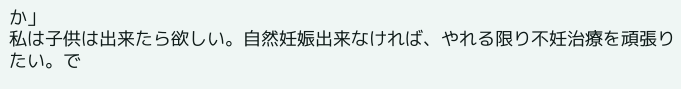か」
私は子供は出来たら欲しい。自然妊娠出来なければ、やれる限り不妊治療を頑張りたい。で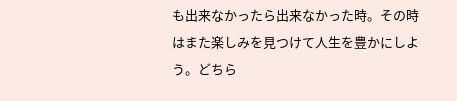も出来なかったら出来なかった時。その時はまた楽しみを見つけて人生を豊かにしよう。どちら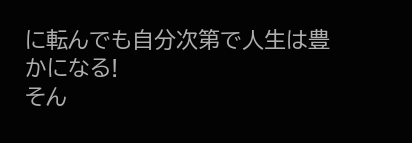に転んでも自分次第で人生は豊かになる!
そん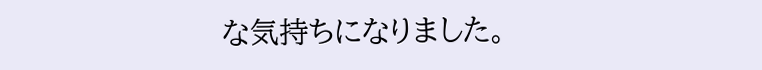な気持ちになりました。